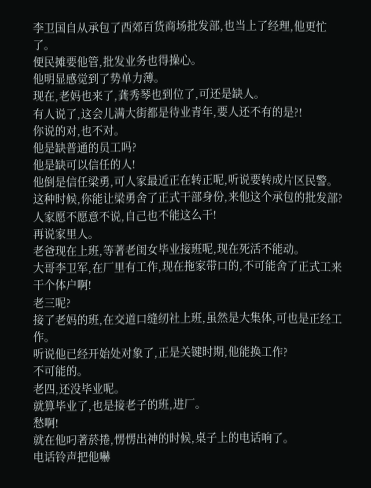李卫国自从承包了西郊百货商场批发部,也当上了经理,他更忙了。
便民摊要他管,批发业务也得操心。
他明显感觉到了势单力薄。
现在,老妈也来了,龚秀琴也到位了,可还是缺人。
有人说了,这会儿满大街都是待业青年,要人还不有的是?!
你说的对,也不对。
他是缺普通的员工吗?
他是缺可以信任的人!
他倒是信任梁勇,可人家最近正在转正呢,听说要转成片区民警。
这种时候,你能让梁勇舍了正式干部身份,来他这个承包的批发部?
人家愿不愿意不说,自己也不能这么干!
再说家里人。
老爸现在上班,等著老闺女毕业接班呢,现在死活不能动。
大哥李卫军,在厂里有工作,现在拖家带口的,不可能舍了正式工来干个体户啊!
老三呢?
接了老妈的班,在交道口缝纫社上班,虽然是大集体,可也是正经工作。
听说他已经开始处对象了,正是关键时期,他能换工作?
不可能的。
老四,还没毕业呢。
就算毕业了,也是接老子的班,进厂。
愁啊!
就在他叼著菸捲,愣愣出神的时候,桌子上的电话响了。
电话铃声把他嚇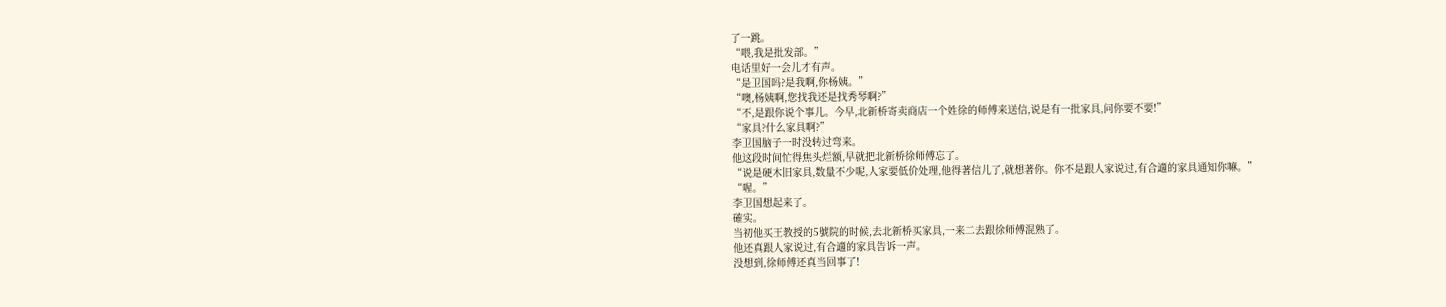了一跳。
“喂,我是批发部。”
电话里好一会儿才有声。
“是卫国吗?是我啊,你杨姨。”
“噢,杨姨啊,您找我还是找秀琴啊?”
“不,是跟你说个事儿。今早,北新桥寄卖商店一个姓徐的师傅来送信,说是有一批家具,问你要不要!”
“家具?什么家具啊?”
李卫国脑子一时没转过弯来。
他这段时间忙得焦头烂额,早就把北新桥徐师傅忘了。
“说是硬木旧家具,数量不少呢,人家要低价处理,他得著信儿了,就想著你。你不是跟人家说过,有合適的家具通知你嘛。”
“喔。”
李卫国想起来了。
確实。
当初他买王教授的5號院的时候,去北新桥买家具,一来二去跟徐师傅混熟了。
他还真跟人家说过,有合適的家具告诉一声。
没想到,徐师傅还真当回事了!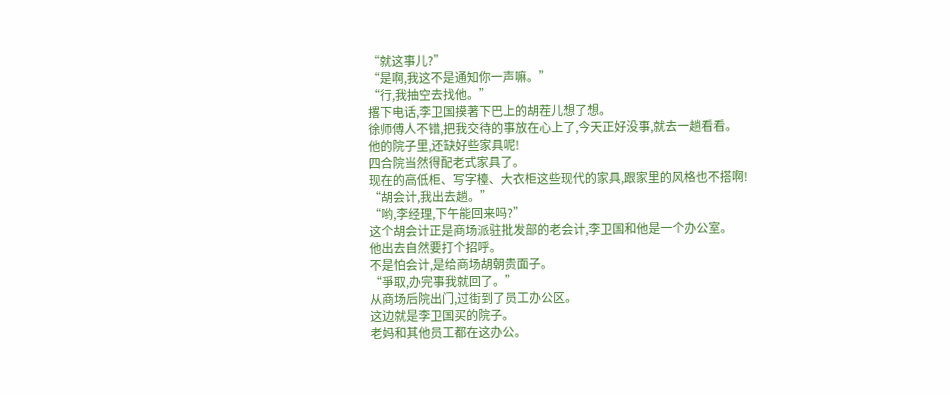“就这事儿?”
“是啊,我这不是通知你一声嘛。”
“行,我抽空去找他。”
撂下电话,李卫国摸著下巴上的胡茬儿想了想。
徐师傅人不错,把我交待的事放在心上了,今天正好没事,就去一趟看看。
他的院子里,还缺好些家具呢!
四合院当然得配老式家具了。
现在的高低柜、写字檯、大衣柜这些现代的家具,跟家里的风格也不搭啊!
“胡会计,我出去趟。”
“哟,李经理,下午能回来吗?”
这个胡会计正是商场派驻批发部的老会计,李卫国和他是一个办公室。
他出去自然要打个招呼。
不是怕会计,是给商场胡朝贵面子。
“爭取,办完事我就回了。”
从商场后院出门,过街到了员工办公区。
这边就是李卫国买的院子。
老妈和其他员工都在这办公。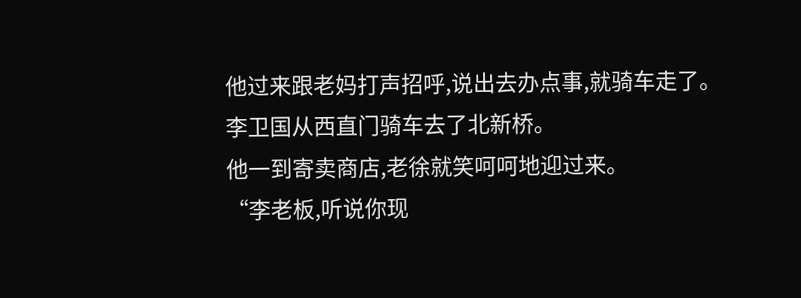他过来跟老妈打声招呼,说出去办点事,就骑车走了。
李卫国从西直门骑车去了北新桥。
他一到寄卖商店,老徐就笑呵呵地迎过来。
“李老板,听说你现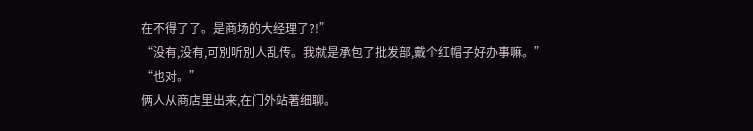在不得了了。是商场的大经理了?!”
“没有,没有,可別听別人乱传。我就是承包了批发部,戴个红帽子好办事嘛。”
“也对。”
俩人从商店里出来,在门外站著细聊。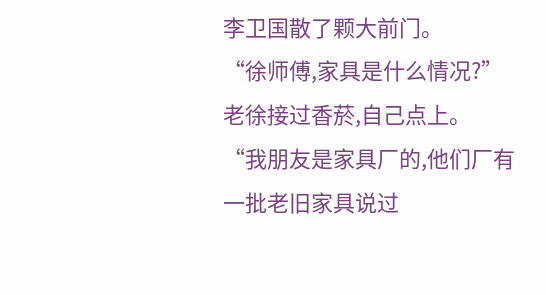李卫国散了颗大前门。
“徐师傅,家具是什么情况?”
老徐接过香菸,自己点上。
“我朋友是家具厂的,他们厂有一批老旧家具说过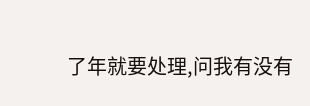了年就要处理,问我有没有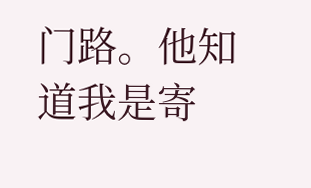门路。他知道我是寄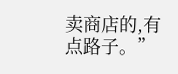卖商店的,有点路子。”